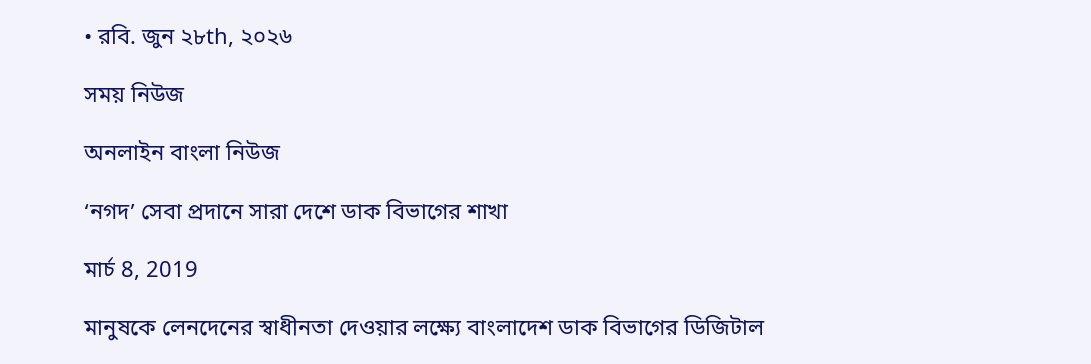• রবি. জুন ২৮th, ২০২৬

সময় নিউজ

অনলাইন বাংলা নিউজ

‘নগদ’ সেবা প্রদানে সারা দেশে ডাক বিভাগের শাখা

মার্চ 8, 2019

মানুষকে লেনদেনের স্বাধীনতা দেওয়ার লক্ষ্যে বাংলাদেশ ডাক বিভাগের ডিজিটাল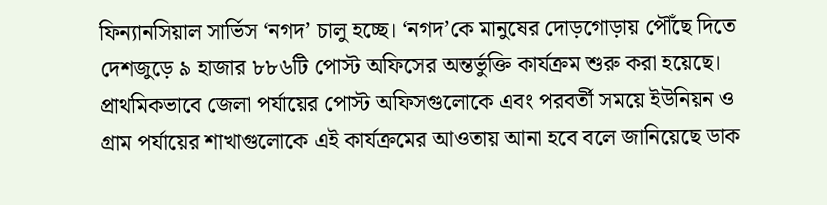ফিন্যানসিয়াল সার্ভিস ‘নগদ’ চালু হচ্ছে। ‘নগদ’কে মানুষের দোড়গোড়ায় পৌঁছে দিতে দেশজুড়ে ৯ হাজার ৮৮৬টি পোস্ট অফিসের অন্তর্ভুক্তি কার্যক্রম শুরু করা হয়েছে। প্রাথমিকভাবে জেলা পর্যায়ের পোস্ট অফিসগুলোকে এবং পরবর্তী সময়ে ইউনিয়ন ও গ্রাম পর্যায়ের শাখাগুলোকে এই কার্যক্রমের আওতায় আনা হবে বলে জানিয়েছে ডাক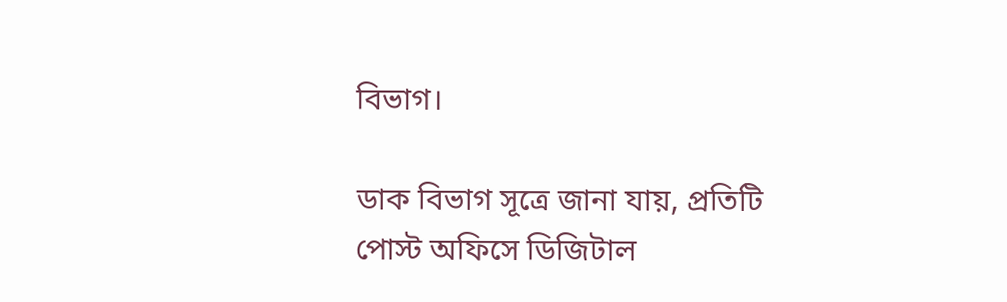বিভাগ।

ডাক বিভাগ সূত্রে জানা যায়, প্রতিটি পোস্ট অফিসে ডিজিটাল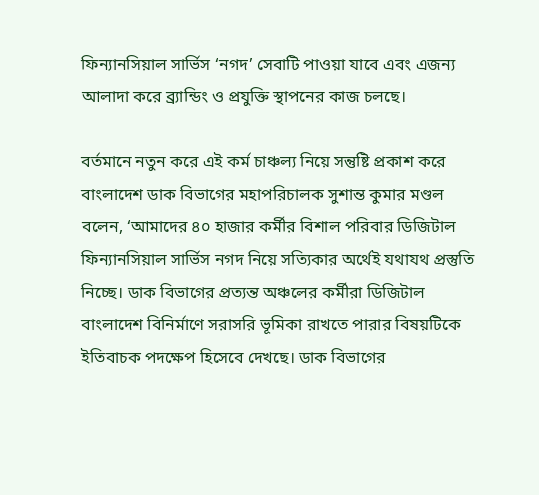ফিন্যানসিয়াল সার্ভিস ‘নগদ’ সেবাটি পাওয়া যাবে এবং এজন্য আলাদা করে ব্র্যান্ডিং ও প্রযুক্তি স্থাপনের কাজ চলছে।

বর্তমানে নতুন করে এই কর্ম চাঞ্চল্য নিয়ে সন্তুষ্টি প্রকাশ করে বাংলাদেশ ডাক বিভাগের মহাপরিচালক সুশান্ত কুমার মণ্ডল বলেন, ‘আমাদের ৪০ হাজার কর্মীর বিশাল পরিবার ডিজিটাল ফিন্যানসিয়াল সার্ভিস নগদ নিয়ে সত্যিকার অর্থেই যথাযথ প্রস্তুতি নিচ্ছে। ডাক বিভাগের প্রত্যন্ত অঞ্চলের কর্মীরা ডিজিটাল বাংলাদেশ বিনির্মাণে সরাসরি ভূমিকা রাখতে পারার বিষয়টিকে ইতিবাচক পদক্ষেপ হিসেবে দেখছে। ডাক বিভাগের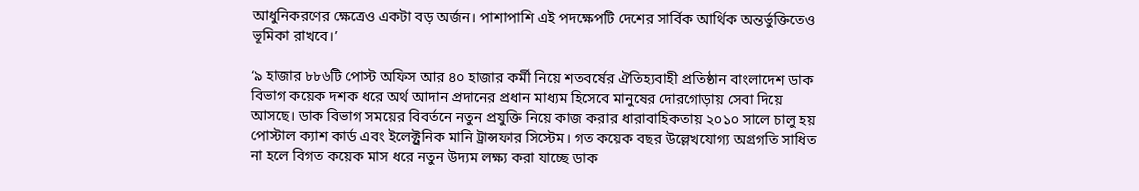আধুনিকরণের ক্ষেত্রেও একটা বড় অর্জন। পাশাপাশি এই পদক্ষেপটি দেশের সার্বিক আর্থিক অন্তর্ভুক্তিতেও ভূমিকা রাখবে।’

‘৯ হাজার ৮৮৬টি পোস্ট অফিস আর ৪০ হাজার কর্মী নিয়ে শতবর্ষের ঐতিহ্যবাহী প্রতিষ্ঠান বাংলাদেশ ডাক বিভাগ কয়েক দশক ধরে অর্থ আদান প্রদানের প্রধান মাধ্যম হিসেবে মানুষের দোরগোড়ায় সেবা দিয়ে আসছে। ডাক বিভাগ সময়ের বিবর্তনে নতুন প্রযুক্তি নিয়ে কাজ করার ধারাবাহিকতায় ২০১০ সালে চালু হয় পোস্টাল ক্যাশ কার্ড এবং ইলেক্ট্রনিক মানি ট্রান্সফার সিস্টেম। গত কয়েক বছর উল্লেখযোগ্য অগ্রগতি সাধিত না হলে বিগত কয়েক মাস ধরে নতুন উদ্যম লক্ষ্য করা যাচ্ছে ডাক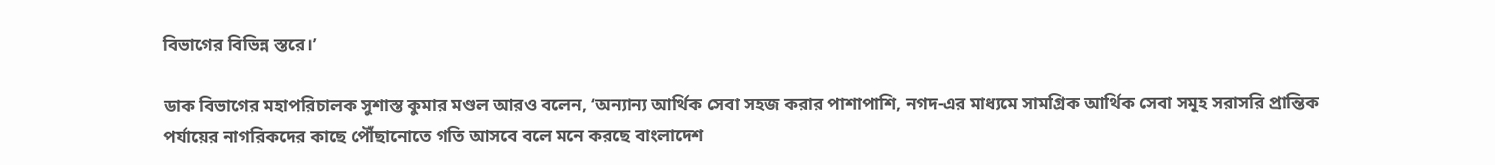বিভাগের বিভিন্ন স্তরে।’

ডাক বিভাগের মহাপরিচালক সুশাস্ত কুমার মণ্ডল আরও বলেন, ‘অন্যান্য আর্থিক সেবা সহজ করার পাশাপাশি, নগদ-এর মাধ্যমে সামগ্রিক আর্থিক সেবা সমূহ সরাসরি প্রান্তিক পর্যায়ের নাগরিকদের কাছে পৌঁছানোতে গতি আসবে বলে মনে করছে বাংলাদেশ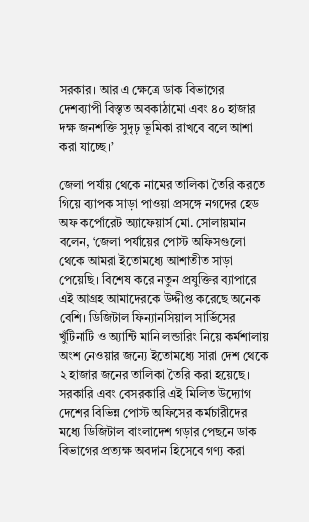সরকার। আর এ ক্ষেত্রে ডাক বিভাগের দেশব্যাপী বিস্তৃত অবকাঠামো এবং ৪০ হাজার দক্ষ জনশক্তি সুদৃঢ় ভূমিকা রাখবে বলে আশা করা যাচ্ছে।’

জেলা পর্যায় থেকে নামের তালিকা তৈরি করতে গিয়ে ব্যাপক সাড়া পাওয়া প্রসঙ্গে নগদের হেড অফ কর্পোরেট অ্যাফেয়ার্স মো. সোলায়মান বলেন, ‘জেলা পর্যায়ের পোস্ট অফিসগুলো থেকে আমরা ইতোমধ্যে আশাতীত সাড়া পেয়েছি। বিশেষ করে নতুন প্রযুক্তির ব্যাপারে এই আগ্রহ আমাদেরকে উদ্দীপ্ত করেছে অনেক বেশি। ডিজিটাল ফিন্যানসিয়াল সার্ভিসের খুঁটিনাটি ও অ্যান্টি মানি লন্ডারিং নিয়ে কর্মশালায় অংশ নেওয়ার জন্যে ইতোমধ্যে সারা দেশ থেকে ২ হাজার জনের তালিকা তৈরি করা হয়েছে। সরকারি এবং বেসরকারি এই মিলিত উদ্যোগ দেশের বিভিন্ন পোস্ট অফিসের কর্মচারীদের মধ্যে ডিজিটাল বাংলাদেশ গড়ার পেছনে ডাক বিভাগের প্রত্যক্ষ অবদান হিসেবে গণ্য করা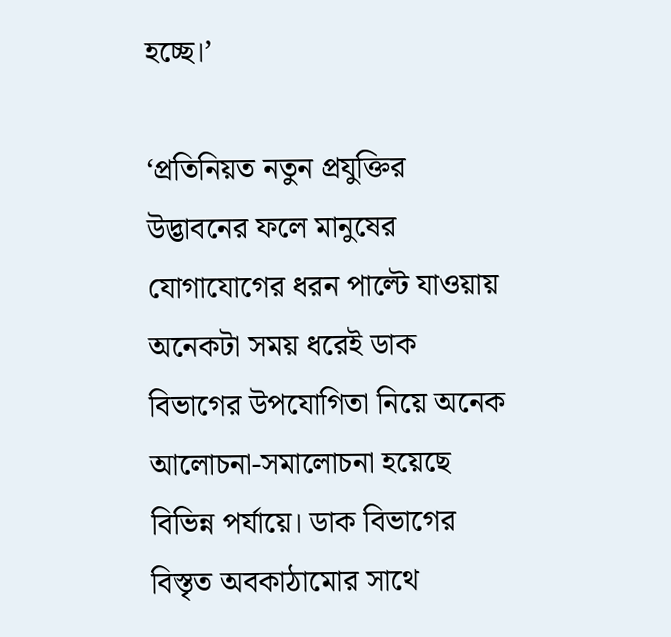হচ্ছে।’

‘প্রতিনিয়ত নতুন প্রযুক্তির উদ্ভাবনের ফলে মানুষের যোগাযোগের ধরন পাল্টে যাওয়ায় অনেকটা সময় ধরেই ডাক বিভাগের উপযোগিতা নিয়ে অনেক আলোচনা-সমালোচনা হয়েছে বিভিন্ন পর্যায়ে। ডাক বিভাগের বিস্তৃত অবকাঠামোর সাথে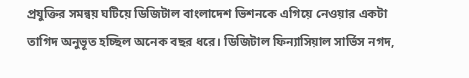প্রযুক্তির সমন্বয় ঘটিয়ে ডিজিটাল বাংলাদেশ ভিশনকে এগিয়ে নেওয়ার একটা তাগিদ অনুভূত হচ্ছিল অনেক বছর ধরে। ডিজিটাল ফিন্যাসিয়াল সার্ভিস নগদ,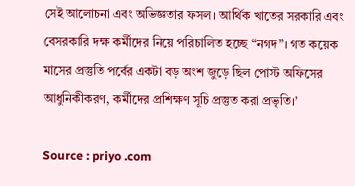সেই আলোচনা এবং অভিজ্ঞতার ফসল। আর্থিক খাতের সরকারি এবং বেসরকারি দক্ষ কর্মীদের নিয়ে পরিচালিত হচ্ছে “নগদ”। গত কয়েক মাসের প্রস্তুতি পর্বের একটা বড় অংশ জুড়ে ছিল পোস্ট অফিসের আধুনিকীকরণ, কর্মীদের প্রশিক্ষণ সূচি প্রস্তুত করা প্রভৃতি।’

Source : priyo .com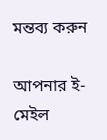মন্তব্য করুন

আপনার ই-মেইল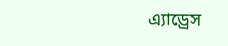এ্যাড্রেস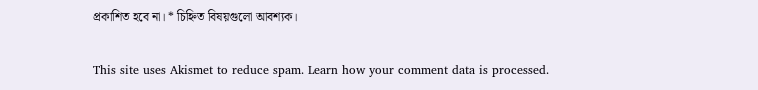প্রকাশিত হবে না। * চিহ্নিত বিষয়গুলো আবশ্যক।

This site uses Akismet to reduce spam. Learn how your comment data is processed.